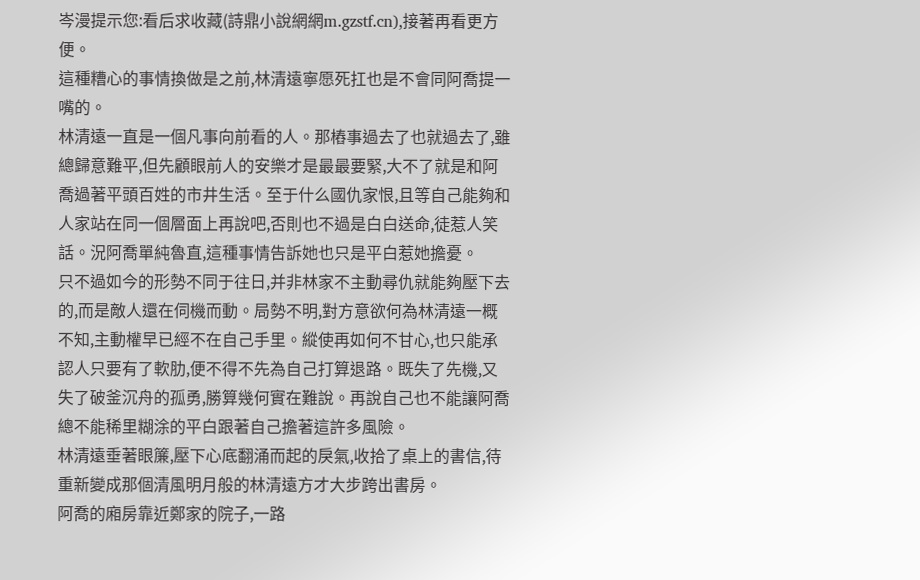岑漫提示您:看后求收藏(詩鼎小說網網m.gzstf.cn),接著再看更方便。
這種糟心的事情換做是之前,林清遠寧愿死扛也是不會同阿喬提一嘴的。
林清遠一直是一個凡事向前看的人。那樁事過去了也就過去了,雖總歸意難平,但先顧眼前人的安樂才是最最要緊,大不了就是和阿喬過著平頭百姓的市井生活。至于什么國仇家恨,且等自己能夠和人家站在同一個層面上再說吧,否則也不過是白白送命,徒惹人笑話。況阿喬單純魯直,這種事情告訴她也只是平白惹她擔憂。
只不過如今的形勢不同于往日,并非林家不主動尋仇就能夠壓下去的,而是敵人還在伺機而動。局勢不明,對方意欲何為林清遠一概不知,主動權早已經不在自己手里。縱使再如何不甘心,也只能承認人只要有了軟肋,便不得不先為自己打算退路。既失了先機,又失了破釜沉舟的孤勇,勝算幾何實在難說。再說自己也不能讓阿喬總不能稀里糊涂的平白跟著自己擔著這許多風險。
林清遠垂著眼簾,壓下心底翻涌而起的戾氣,收拾了桌上的書信,待重新變成那個清風明月般的林清遠方才大步跨出書房。
阿喬的廂房靠近鄭家的院子,一路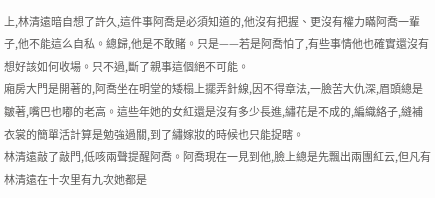上,林清遠暗自想了許久,這件事阿喬是必須知道的,他沒有把握、更沒有權力瞞阿喬一輩子,他不能這么自私。總歸,他是不敢賭。只是——若是阿喬怕了,有些事情他也確實還沒有想好該如何收場。只不過,斷了親事這個絕不可能。
廂房大門是開著的,阿喬坐在明堂的矮榻上擺弄針線,因不得章法,一臉苦大仇深,眉頭總是皺著,嘴巴也嘟的老高。這些年她的女紅還是沒有多少長進,繡花是不成的,編織絡子,縫補衣裳的簡單活計算是勉強過關,到了繡嫁妝的時候也只能捉瞎。
林清遠敲了敲門,低咳兩聲提醒阿喬。阿喬現在一見到他,臉上總是先飄出兩團紅云,但凡有林清遠在十次里有九次她都是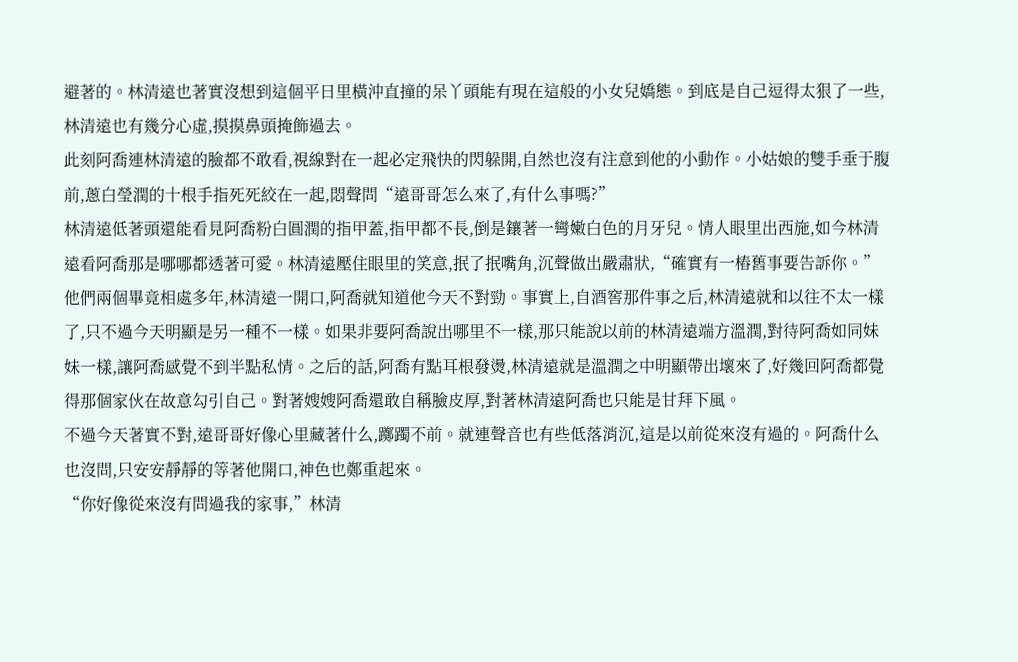避著的。林清遠也著實沒想到這個平日里橫沖直撞的呆丫頭能有現在這般的小女兒嬌態。到底是自己逗得太狠了一些,林清遠也有幾分心虛,摸摸鼻頭掩飾過去。
此刻阿喬連林清遠的臉都不敢看,視線對在一起必定飛快的閃躲開,自然也沒有注意到他的小動作。小姑娘的雙手垂于腹前,蔥白瑩潤的十根手指死死絞在一起,悶聲問“遠哥哥怎么來了,有什么事嗎?”
林清遠低著頭還能看見阿喬粉白圓潤的指甲蓋,指甲都不長,倒是鑲著一彎嫩白色的月牙兒。情人眼里出西施,如今林清遠看阿喬那是哪哪都透著可愛。林清遠壓住眼里的笑意,抿了抿嘴角,沉聲做出嚴肅狀,“確實有一樁舊事要告訴你。”
他們兩個畢竟相處多年,林清遠一開口,阿喬就知道他今天不對勁。事實上,自酒窖那件事之后,林清遠就和以往不太一樣了,只不過今天明顯是另一種不一樣。如果非要阿喬說出哪里不一樣,那只能說以前的林清遠端方溫潤,對待阿喬如同妹妹一樣,讓阿喬感覺不到半點私情。之后的話,阿喬有點耳根發燙,林清遠就是溫潤之中明顯帶出壞來了,好幾回阿喬都覺得那個家伙在故意勾引自己。對著嫂嫂阿喬還敢自稱臉皮厚,對著林清遠阿喬也只能是甘拜下風。
不過今天著實不對,遠哥哥好像心里藏著什么,躑躅不前。就連聲音也有些低落消沉,這是以前從來沒有過的。阿喬什么也沒問,只安安靜靜的等著他開口,神色也鄭重起來。
“你好像從來沒有問過我的家事,”林清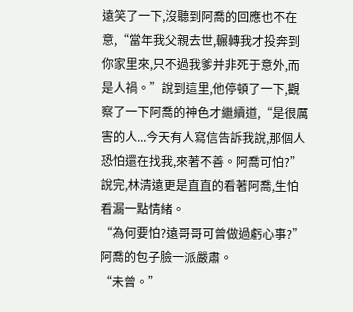遠笑了一下,沒聽到阿喬的回應也不在意,“當年我父親去世,輾轉我才投奔到你家里來,只不過我爹并非死于意外,而是人禍。”說到這里,他停頓了一下,觀察了一下阿喬的神色才繼續道,“是很厲害的人...今天有人寫信告訴我說,那個人恐怕還在找我,來著不善。阿喬可怕?”說完,林清遠更是直直的看著阿喬,生怕看漏一點情緒。
“為何要怕?遠哥哥可曾做過虧心事?”阿喬的包子臉一派嚴肅。
“未曾。”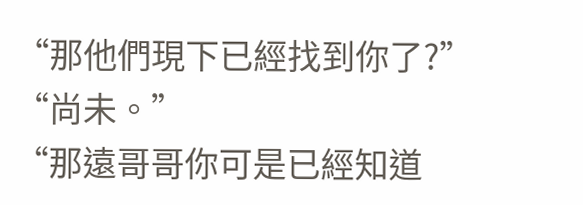“那他們現下已經找到你了?”
“尚未。”
“那遠哥哥你可是已經知道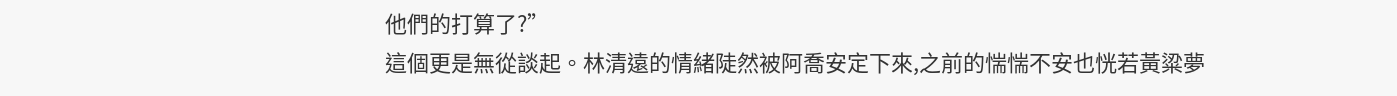他們的打算了?”
這個更是無從談起。林清遠的情緒陡然被阿喬安定下來,之前的惴惴不安也恍若黃粱夢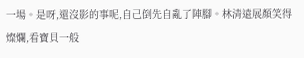一場。是呀,還沒影的事呢,自己倒先自亂了陣腳。林清遠展顏笑得燦爛,看寶貝一般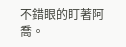不錯眼的盯著阿喬。